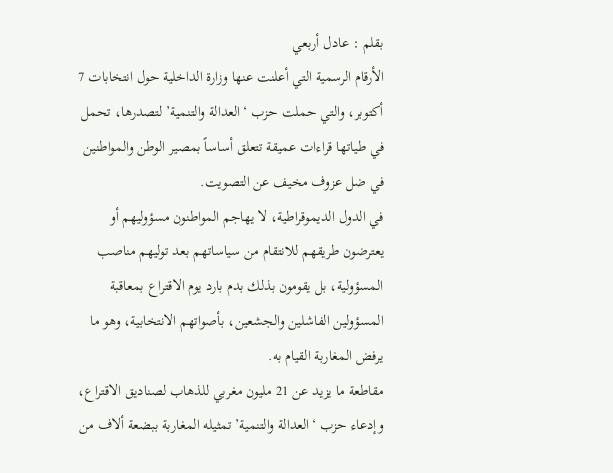بقلم : عادل أربعي
الأرقام الرسمية التي أعلنت عنها وزارة الداخلية حول انتخابات 7 أكتوبر، والتي حملت حزب ‘العدالة والتنمية’ لتصدرها، تحمل في طياتها قراءات عميقة تتعلق أساساً بمصير الوطن والمواطنين في ضل عزوف مخيف عن التصويت.
في الدول الديموقراطية، لا يهاجم المواطنون مسؤوليهم أو يعترضون طريقهم للانتقام من سياساتهم بعد توليهم مناصب المسؤولية، بل يقومون بذلك بدم بارد يوم الاقتراع بمعاقبة المسؤولين الفاشلين والجشعين، بأصواتهم الانتخابية، وهو ما يرفض المغاربة القيام به.
مقاطعة ما يزيد عن 21 مليون مغربي للذهاب لصناديق الاقتراع، وإدعاء حزب ‘العدالة والتنمية’ تمثيله المغاربة ببضعة ألاف من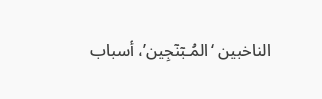الناخبين ‘المُـبٓنٓجِين’، أسباب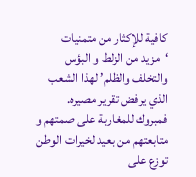كافية للإكثار من متمنيات ‘مزيد من الزلط و البؤس والتخلف والظلم’ لهذا الشعب الذي يرفض تقرير مصيره.
فمبروك للمغاربة على صمتهم و متابعتهم من بعيد لخيرات الوطن توزع على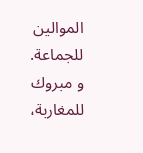الموالين للجماعة.
و مبروك للمغاربة،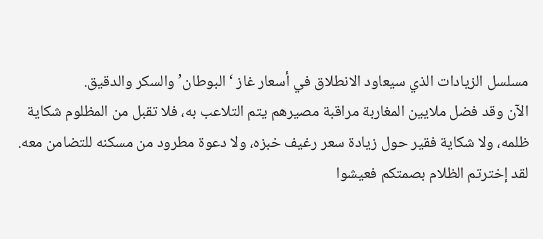مسلسل الزيادات الذي سيعاود الانطلاق في أسعار غاز ‘البوطان’ والسكر والدقيق.
الآن وقد فضل ملايين المغاربة مراقبة مصيرهم يتم التلاعب به، فلا تقبل من المظلوم شكاية ظلمه، ولا شكاية فقير حول زيادة سعر رغيف خبزه، ولا دعوة مطرود من مسكنه للتضامن معه.
لقد إخترتم الظلام بصمتكم فعيشوا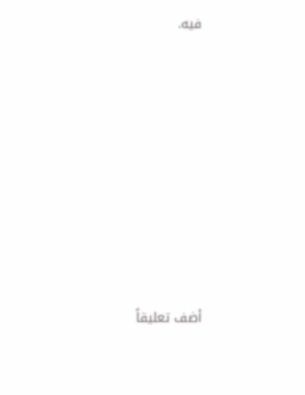فيه.









أضف تعليقاً